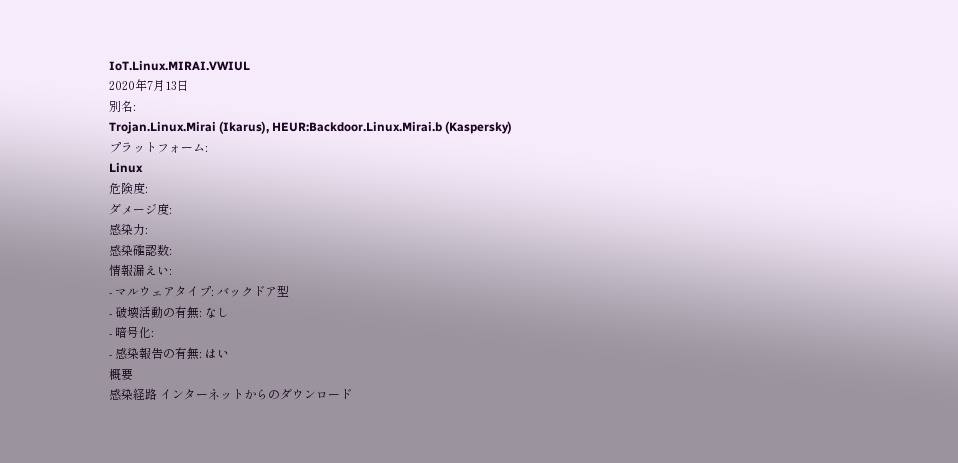IoT.Linux.MIRAI.VWIUL
2020年7月13日
別名:
Trojan.Linux.Mirai (Ikarus), HEUR:Backdoor.Linux.Mirai.b (Kaspersky)
プラットフォーム:
Linux
危険度:
ダメージ度:
感染力:
感染確認数:
情報漏えい:
- マルウェアタイプ: バックドア型
- 破壊活動の有無: なし
- 暗号化:
- 感染報告の有無: はい
概要
感染経路 インターネットからのダウンロード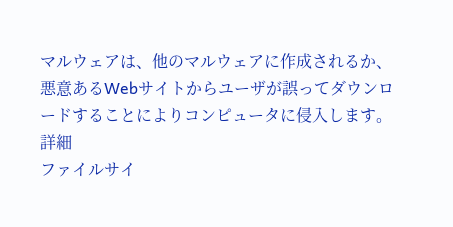マルウェアは、他のマルウェアに作成されるか、悪意あるWebサイトからユーザが誤ってダウンロードすることによりコンピュータに侵入します。
詳細
ファイルサイ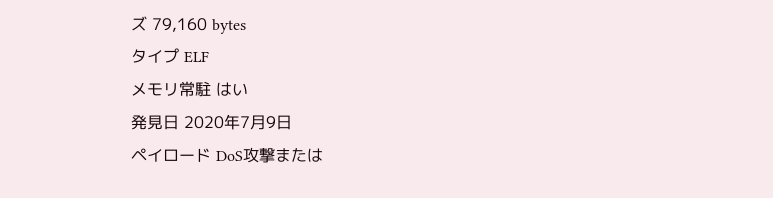ズ 79,160 bytes
タイプ ELF
メモリ常駐 はい
発見日 2020年7月9日
ペイロード DoS攻撃または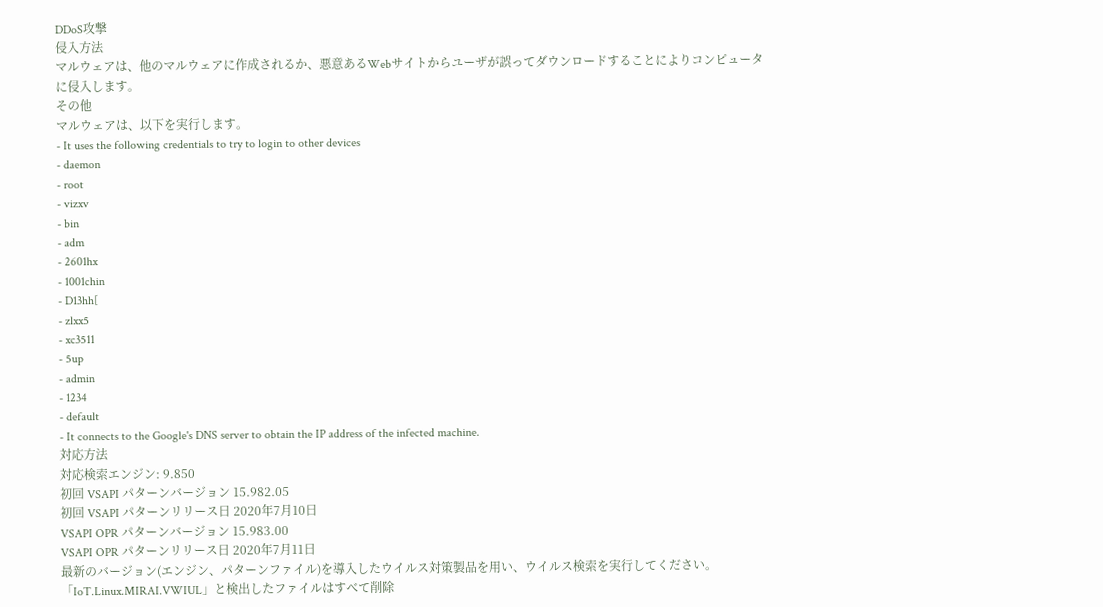DDoS攻撃
侵入方法
マルウェアは、他のマルウェアに作成されるか、悪意あるWebサイトからユーザが誤ってダウンロードすることによりコンピュータに侵入します。
その他
マルウェアは、以下を実行します。
- It uses the following credentials to try to login to other devices
- daemon
- root
- vizxv
- bin
- adm
- 2601hx
- 1001chin
- D13hh[
- zlxx5
- xc3511
- 5up
- admin
- 1234
- default
- It connects to the Google's DNS server to obtain the IP address of the infected machine.
対応方法
対応検索エンジン: 9.850
初回 VSAPI パターンバージョン 15.982.05
初回 VSAPI パターンリリース日 2020年7月10日
VSAPI OPR パターンバージョン 15.983.00
VSAPI OPR パターンリリース日 2020年7月11日
最新のバージョン(エンジン、パターンファイル)を導入したウイルス対策製品を用い、ウイルス検索を実行してください。「IoT.Linux.MIRAI.VWIUL」と検出したファイルはすべて削除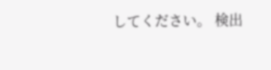してください。 検出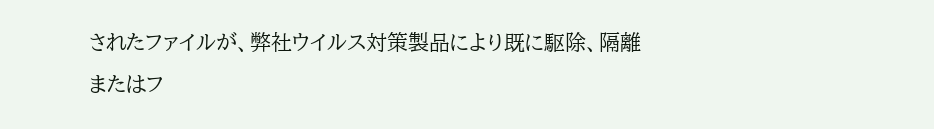されたファイルが、弊社ウイルス対策製品により既に駆除、隔離またはフ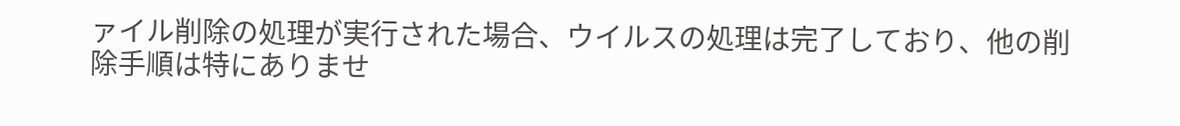ァイル削除の処理が実行された場合、ウイルスの処理は完了しており、他の削除手順は特にありませ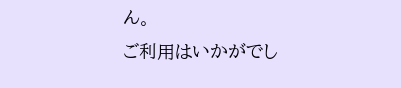ん。
ご利用はいかがでし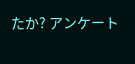たか? アンケート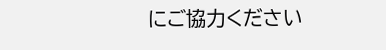にご協力ください